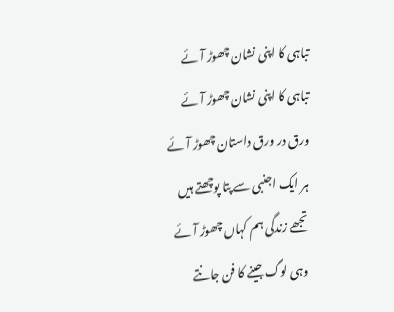تباہی کا اپنی نشان چھوڑ آئے
تباہی کا اپنی نشان چھوڑ آئے
ورق در ورق داستان چھوڑ آئے
ہر ایک اجنبی سے پتا پوچھتے ہیں
تجھے زندگی ہم کہاں چھوڑ آئے
وہی لوگ جینے کا فن جانتے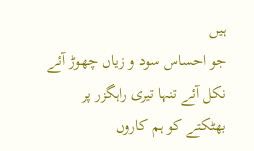ہیں
جو احساس سود و زیاں چھوڑ آئے
نکل آئے تنہا تیری راہگزر پر
بھٹکتے کو ہم کاروں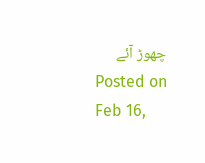چھوڑ آئے
Posted on Feb 16,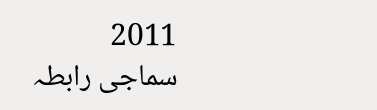2011
سماجی رابطہ